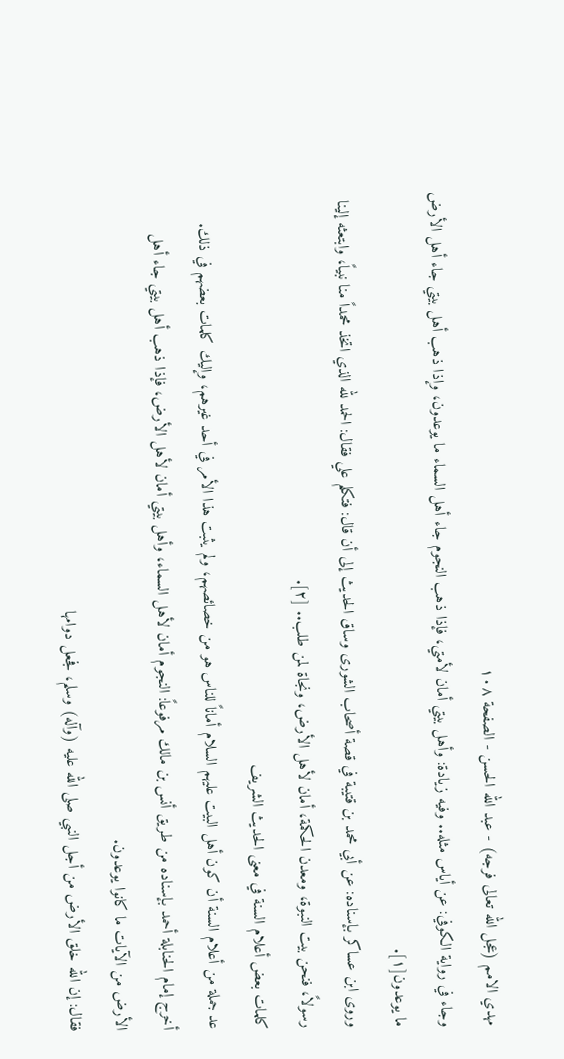مهدي الامم (عجل الله تعالى فرجه) - عبد الله الحسن - الصفحة ١٠٨
وجاء في رواية الكوفي: عن أياس مثله.. وفيه زيادة: وأهل بيتي أمان لأمتي، فإذا ذهب النجوم جاء أهل السماء ما يوعدون، وإذا ذهب أهل بيتي جاء أهل الأرض ما يوعدون[١].
وروى ابن عساكر بإسناده: عن أبي محمد بن قتيبة في قصة أصحاب الشورى وساق الحديث إلى أن قال: فتكلم علي فقال: الحمد لله الذي اتخذ محمداً منا نبياً، وابتعثه إلينا رسولاً، فنحن بيت النبوة، ومعدن الحكمة، أمان لأهل الأرض، ونجاة لمن طلب.. [٢].
كلمات بعض أعلام السنة في معنى الحديث الشريف
عد جملة من أعلام السنة أن كون أهل البيت عليهم السلام أماناً للناس هو من خصائصهم، ولم يثبت هذا الأمر في أحد غيرهم، وإليك كلمات بعضهم في ذلك.
أخرج إمام الحنابلة أحمد بإسناده من طريق أنس بن مالك مرفوعاً: النجوم أمان لأهل السماء، وأهل بيتي أمان لأهل الأرض، فإذا ذهب أهل بيتي جاء أهل الأرض من الآيات ما كانوا يوعدون.
فقال: إن الله خلق الأرض من أجل النبي صلى الله عليه (وآله) وسلم، فجعل دوامها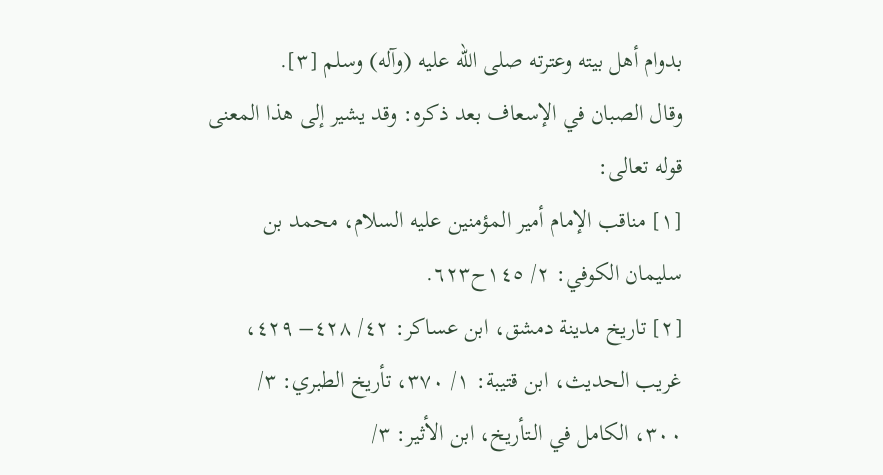بدوام أهل بيته وعترته صلى الله عليه (وآله) وسلم [٣].
وقال الصبان في الإسعاف بعد ذكره: وقد يشير إلى هذا المعنى قوله تعالى:
[١] مناقب الإمام أمير المؤمنين عليه السلام، محمد بن سليمان الكوفي: ٢/ ١٤٥ح٦٢٣.
[٢] تاريخ مدينة دمشق، ابن عساكر: ٤٢/ ٤٢٨– ٤٢٩، غريب الحديث، ابن قتيبة: ١/ ٣٧٠، تأريخ الطبري: ٣/ ٣٠٠، الكامل في الـتأريخ، ابن الأثير: ٣/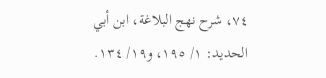٧٤، شرح نهج البلاغة، ابن أبي الحديد: ١/ ١٩٥، و١٩/ ١٣٤.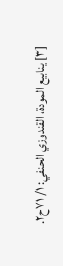[٣] ينابيع المودة، القندوزي الحنفي: ١/ ٧١ح٢.